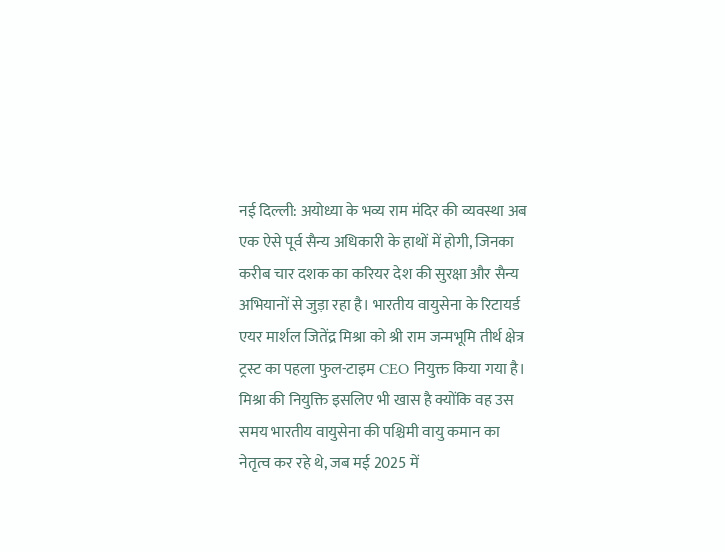नई दिल्ली: अयोध्या के भव्य राम मंदिर की व्यवस्था अब एक ऐसे पूर्व सैन्य अधिकारी के हाथों में होगी, जिनका करीब चार दशक का करियर देश की सुरक्षा और सैन्य अभियानों से जुड़ा रहा है। भारतीय वायुसेना के रिटायर्ड एयर मार्शल जितेंद्र मिश्रा को श्री राम जन्मभूमि तीर्थ क्षेत्र ट्रस्ट का पहला फुल-टाइम CEO नियुक्त किया गया है।
मिश्रा की नियुक्ति इसलिए भी खास है क्योंकि वह उस समय भारतीय वायुसेना की पश्चिमी वायु कमान का नेतृत्व कर रहे थे, जब मई 2025 में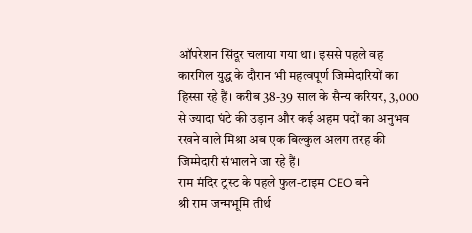ऑपरेशन सिंदूर चलाया गया था। इससे पहले वह कारगिल युद्ध के दौरान भी महत्वपूर्ण जिम्मेदारियों का हिस्सा रहे हैं। करीब 38-39 साल के सैन्य करियर, 3,000 से ज्यादा घंटे की उड़ान और कई अहम पदों का अनुभव रखने वाले मिश्रा अब एक बिल्कुल अलग तरह की जिम्मेदारी संभालने जा रहे हैं।
राम मंदिर ट्रस्ट के पहले फुल-टाइम CEO बने
श्री राम जन्मभूमि तीर्थ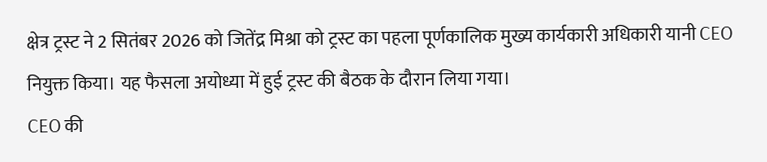क्षेत्र ट्रस्ट ने 2 सितंबर 2026 को जितेंद्र मिश्रा को ट्रस्ट का पहला पूर्णकालिक मुख्य कार्यकारी अधिकारी यानी CEO नियुक्त किया। यह फैसला अयोध्या में हुई ट्रस्ट की बैठक के दौरान लिया गया।
CEO की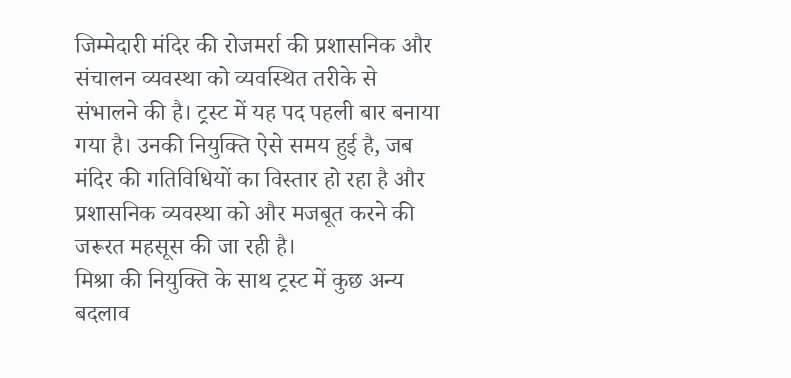जिम्मेदारी मंदिर की रोजमर्रा की प्रशासनिक और संचालन व्यवस्था को व्यवस्थित तरीके से संभालने की है। ट्रस्ट में यह पद पहली बार बनाया गया है। उनकी नियुक्ति ऐसे समय हुई है, जब मंदिर की गतिविधियों का विस्तार हो रहा है और प्रशासनिक व्यवस्था को और मजबूत करने की जरूरत महसूस की जा रही है।
मिश्रा की नियुक्ति के साथ ट्रस्ट में कुछ अन्य बदलाव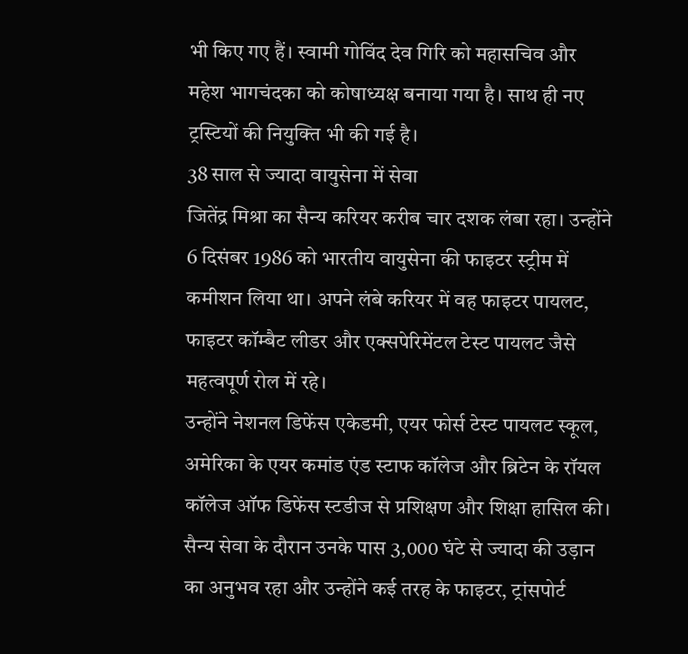भी किए गए हैं। स्वामी गोविंद देव गिरि को महासचिव और महेश भागचंदका को कोषाध्यक्ष बनाया गया है। साथ ही नए ट्रस्टियों की नियुक्ति भी की गई है।
38 साल से ज्यादा वायुसेना में सेवा
जितेंद्र मिश्रा का सैन्य करियर करीब चार दशक लंबा रहा। उन्होंने 6 दिसंबर 1986 को भारतीय वायुसेना की फाइटर स्ट्रीम में कमीशन लिया था। अपने लंबे करियर में वह फाइटर पायलट, फाइटर कॉम्बैट लीडर और एक्सपेरिमेंटल टेस्ट पायलट जैसे महत्वपूर्ण रोल में रहे।
उन्होंने नेशनल डिफेंस एकेडमी, एयर फोर्स टेस्ट पायलट स्कूल, अमेरिका के एयर कमांड एंड स्टाफ कॉलेज और ब्रिटेन के रॉयल कॉलेज ऑफ डिफेंस स्टडीज से प्रशिक्षण और शिक्षा हासिल की। सैन्य सेवा के दौरान उनके पास 3,000 घंटे से ज्यादा की उड़ान का अनुभव रहा और उन्होंने कई तरह के फाइटर, ट्रांसपोर्ट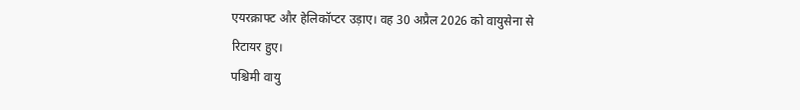एयरक्राफ्ट और हेलिकॉप्टर उड़ाए। वह 30 अप्रैल 2026 को वायुसेना से रिटायर हुए।
पश्चिमी वायु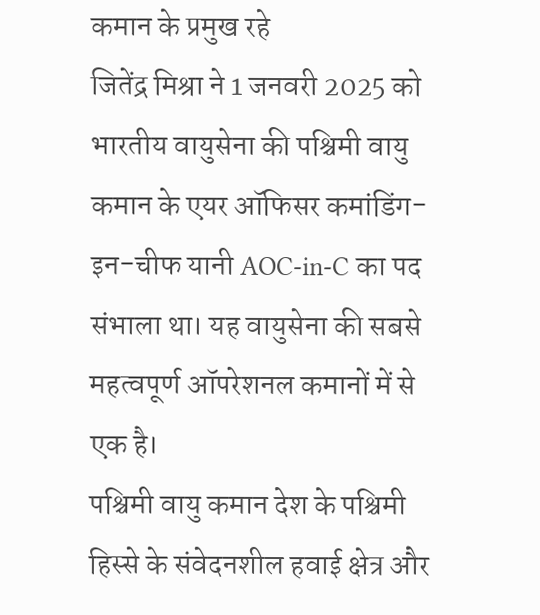कमान के प्रमुख रहे
जितेंद्र मिश्रा ने 1 जनवरी 2025 को भारतीय वायुसेना की पश्चिमी वायु कमान के एयर ऑफिसर कमांडिंग-इन-चीफ यानी AOC-in-C का पद संभाला था। यह वायुसेना की सबसे महत्वपूर्ण ऑपरेशनल कमानों में से एक है।
पश्चिमी वायु कमान देश के पश्चिमी हिस्से के संवेदनशील हवाई क्षेत्र और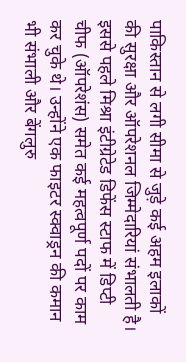पाकिस्तान से लगी सीमा से जुड़े कई अहम इलाकों की सुरक्षा और ऑपरेशनल जिम्मेदारियां संभालती है।
इससे पहले मिश्रा इंटीग्रेटेड डिफेंस स्टाफ में डिप्टी चीफ (ऑपरेशंस) समेत कई महत्वपूर्ण पदों पर काम कर चुके थे। उन्होंने एक फाइटर स्क्वाड्रन की कमान भी संभाली और बेंगलुरु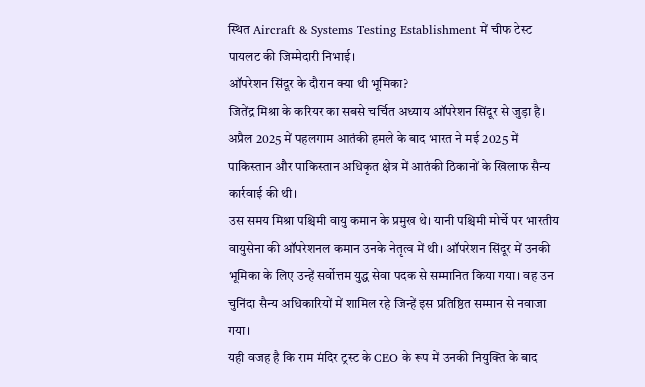स्थित Aircraft & Systems Testing Establishment में चीफ टेस्ट पायलट की जिम्मेदारी निभाई।
ऑपरेशन सिंदूर के दौरान क्या थी भूमिका?
जितेंद्र मिश्रा के करियर का सबसे चर्चित अध्याय ऑपरेशन सिंदूर से जुड़ा है। अप्रैल 2025 में पहलगाम आतंकी हमले के बाद भारत ने मई 2025 में पाकिस्तान और पाकिस्तान अधिकृत क्षेत्र में आतंकी ठिकानों के खिलाफ सैन्य कार्रवाई की थी।
उस समय मिश्रा पश्चिमी वायु कमान के प्रमुख थे। यानी पश्चिमी मोर्चे पर भारतीय वायुसेना की ऑपरेशनल कमान उनके नेतृत्व में थी। ऑपरेशन सिंदूर में उनकी भूमिका के लिए उन्हें सर्वोत्तम युद्ध सेवा पदक से सम्मानित किया गया। वह उन चुनिंदा सैन्य अधिकारियों में शामिल रहे जिन्हें इस प्रतिष्ठित सम्मान से नवाजा गया।
यही वजह है कि राम मंदिर ट्रस्ट के CEO के रूप में उनकी नियुक्ति के बाद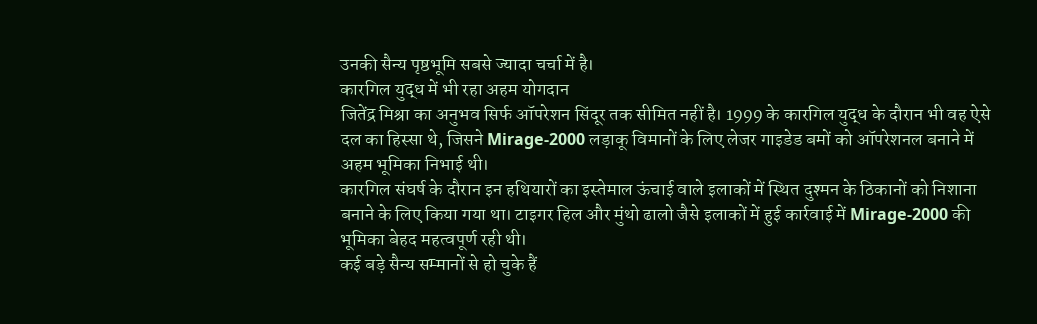उनकी सैन्य पृष्ठभूमि सबसे ज्यादा चर्चा में है।
कारगिल युद्ध में भी रहा अहम योगदान
जितेंद्र मिश्रा का अनुभव सिर्फ ऑपरेशन सिंदूर तक सीमित नहीं है। 1999 के कारगिल युद्ध के दौरान भी वह ऐसे दल का हिस्सा थे, जिसने Mirage-2000 लड़ाकू विमानों के लिए लेजर गाइडेड बमों को ऑपरेशनल बनाने में अहम भूमिका निभाई थी।
कारगिल संघर्ष के दौरान इन हथियारों का इस्तेमाल ऊंचाई वाले इलाकों में स्थित दुश्मन के ठिकानों को निशाना बनाने के लिए किया गया था। टाइगर हिल और मुंथो ढालो जैसे इलाकों में हुई कार्रवाई में Mirage-2000 की भूमिका बेहद महत्वपूर्ण रही थी।
कई बड़े सैन्य सम्मानों से हो चुके हैं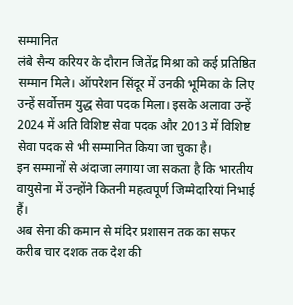सम्मानित
लंबे सैन्य करियर के दौरान जितेंद्र मिश्रा को कई प्रतिष्ठित सम्मान मिले। ऑपरेशन सिंदूर में उनकी भूमिका के लिए उन्हें सर्वोत्तम युद्ध सेवा पदक मिला। इसके अलावा उन्हें 2024 में अति विशिष्ट सेवा पदक और 2013 में विशिष्ट सेवा पदक से भी सम्मानित किया जा चुका है।
इन सम्मानों से अंदाजा लगाया जा सकता है कि भारतीय वायुसेना में उन्होंने कितनी महत्वपूर्ण जिम्मेदारियां निभाई हैं।
अब सेना की कमान से मंदिर प्रशासन तक का सफर
करीब चार दशक तक देश की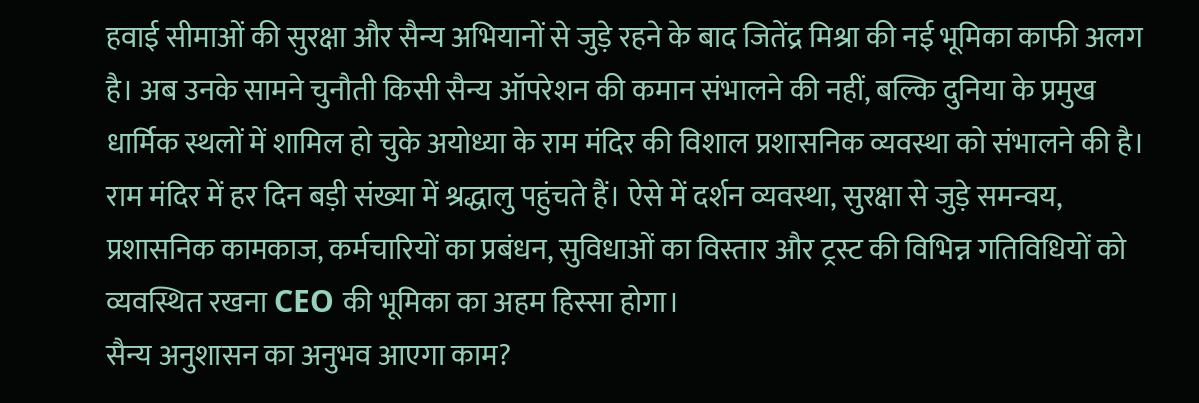हवाई सीमाओं की सुरक्षा और सैन्य अभियानों से जुड़े रहने के बाद जितेंद्र मिश्रा की नई भूमिका काफी अलग है। अब उनके सामने चुनौती किसी सैन्य ऑपरेशन की कमान संभालने की नहीं, बल्कि दुनिया के प्रमुख धार्मिक स्थलों में शामिल हो चुके अयोध्या के राम मंदिर की विशाल प्रशासनिक व्यवस्था को संभालने की है।
राम मंदिर में हर दिन बड़ी संख्या में श्रद्धालु पहुंचते हैं। ऐसे में दर्शन व्यवस्था, सुरक्षा से जुड़े समन्वय, प्रशासनिक कामकाज, कर्मचारियों का प्रबंधन, सुविधाओं का विस्तार और ट्रस्ट की विभिन्न गतिविधियों को व्यवस्थित रखना CEO की भूमिका का अहम हिस्सा होगा।
सैन्य अनुशासन का अनुभव आएगा काम?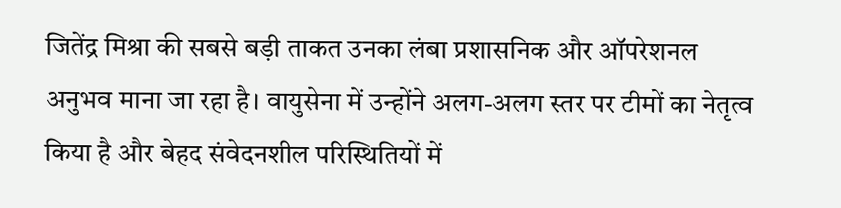जितेंद्र मिश्रा की सबसे बड़ी ताकत उनका लंबा प्रशासनिक और ऑपरेशनल अनुभव माना जा रहा है। वायुसेना में उन्होंने अलग-अलग स्तर पर टीमों का नेतृत्व किया है और बेहद संवेदनशील परिस्थितियों में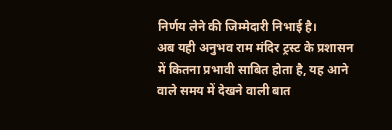निर्णय लेने की जिम्मेदारी निभाई है।
अब यही अनुभव राम मंदिर ट्रस्ट के प्रशासन में कितना प्रभावी साबित होता है, यह आने वाले समय में देखने वाली बात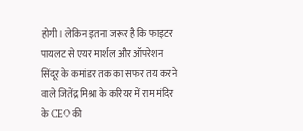होगी। लेकिन इतना जरूर है कि फाइटर पायलट से एयर मार्शल और ऑपरेशन सिंदूर के कमांडर तक का सफर तय करने वाले जितेंद्र मिश्रा के करियर में राम मंदिर के CEO की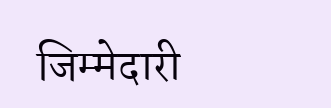जिम्मेदारी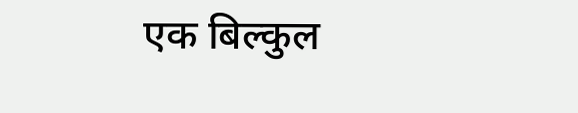एक बिल्कुल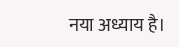नया अध्याय है।